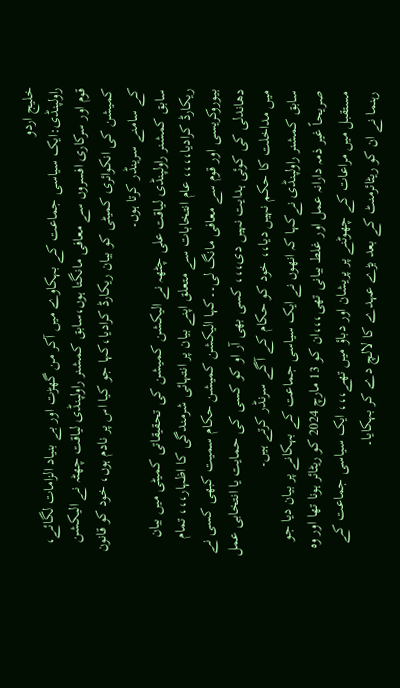خلیج اردو
راولپنڈی:ایک سیاسی جماعت کے بہکاوے میں آکر من گھڑت اور بے بنیاد الزامات لگائے، قوم اور سرکاری افسروں سے معافی مانگتا ہوں،سابق کمشنر راولپنڈی لیاقت چھٹہ نے الیکشن کمیشن کی انکوائری کمیٹی کو بیان ریکارڈ کرادیا،کہا جو کیا اس پر نادم ہوں، خود کو قانون کے سامنے سرینڈر کرتا ہوں۔
سابق کمشنر راولپنڈی لیاقت علی چٹھہ نے الیکشن کمیشن کی تحقیقاتی کمیٹی میں بیان ریکارڈ کرادیا،،،، عام انتخابات سے متعلق اپنے بیان پر انتہائی شرمندگی کا اظہار،،، تمام بیوروکریسی اور قوم سے معافی مانگ لی۔۔کہا الیکشن کمیشن حکام سمیت کبھی کسی نے دھاندلی کی کوئی ہدایت نہیں دی،،، کسی بھی آر او کو کسی کی حمایت یا انتخابی عمل میں مداخلت کا حکم نہیں دیا،، خود کو حکام کے آگے سرنڈر کرتے ہیں۔
سابق کمشنر راولپنڈی نےکہا کہ انھوں نے ایک سیاسی جماعت کے بہکانے پر بیان دیا جو صریحاً غیر ذمہ دارانہ عمل اور غلط بیانی تھی،،،ان کو 13 مارچ 2024 کو ریٹائر ہونا تھا اور وہ مستقبل میں مراعات کے چھوٹنے پر پریشان اور دباؤ میں تھے،،، ایک سیاسی جماعت کے رہنما نے ان کو ریٹائرمنٹ کے بعد بڑے عہدے کا لالچ دے کر بہکایا۔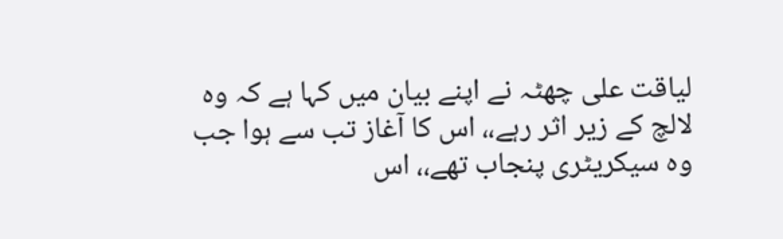لیاقت علی چھٹہ نے اپنے بیان میں کہا ہے کہ وہ لالچ کے زیر اثر رہے،، اس کا آغاز تب سے ہوا جب وہ سیکریٹری پنجاب تھے،، اس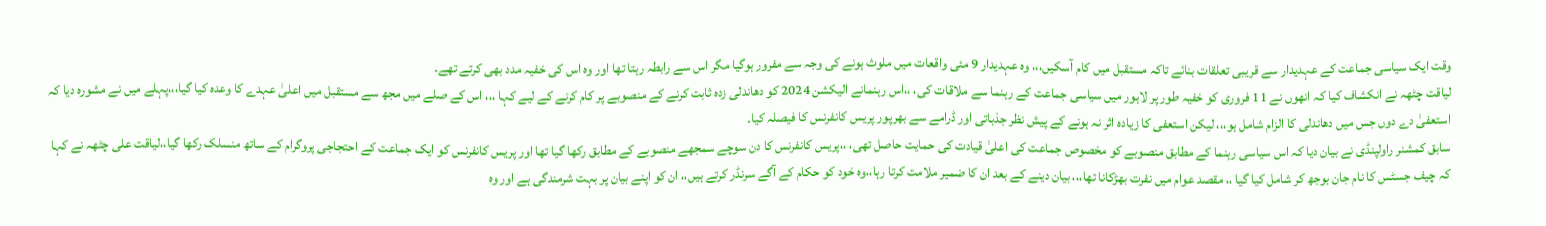وقت ایک سیاسی جماعت کے عہدیدار سے قریبی تعلقات بنائے تاکہ مستقبل میں کام آسکیں،،، وہ عہدیدار 9 مئی واقعات میں ملوث ہونے کی وجہ سے مفرور ہوگیا مگر اس سے رابطہ رہتا تھا اور وہ اس کی خفیہ مدد بھی کرتے تھے۔
لیاقت چٹھہ نے انکشاف کیا کہ انھوں نے 11 فروری کو خفیہ طور پر لاہور میں سیاسی جماعت کے رہنما سے ملاقات کی، ،،اس رہنمانے الیکشن 2024 کو دھاندلی زدہ ثابت کرنے کے منصوبے پر کام کرنے کے لیے کہا ،،، اس کے صلے میں مجھ سے مستقبل میں اعلیٰ عہدے کا وعدہ کیا گیا،،،پہلے میں نے مشورہ دیا کہ استعفیٰ دے دوں جس میں دھاندلی کا الزام شامل ہو،،، لیکن استعفی کا زیادہ اثر نہ ہونے کے پیش نظر جذباتی اور ڈرامے سے بھرپور پریس کانفرنس کا فیصلہ کیا۔
سابق کمشنر راولپنڈی نے بیان دیا کہ اس سیاسی رہنما کے مطابق منصوبے کو مخصوص جماعت کی اعلیٰ قیادت کی حمایت حاصل تھی، ،،پریس کانفرنس کا دن سوچے سمجھے منصوبے کے مطابق رکھا گیا تھا اور پریس کانفرنس کو ایک جماعت کے احتجاجی پروگرام کے ساتھ منسلک رکھا گیا،،لیاقت علی چٹھہ نے کہا کہ چیف جسٹس کا نام جان بوجھ کر شامل کیا گیا ،، مقصد عوام میں نفرت بھڑکانا تھا،،، بیان دینے کے بعد ان کا ضمیر ملامت کرتا رہا،،وہ خود کو حکام کے آگے سرنڈر کرتے ہیں،، ان کو اپنے بیان پر بہت شرمندگی ہے اور وہ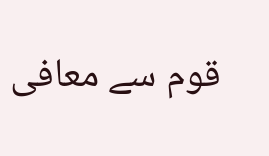قوم سے معافی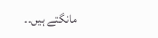مانگتے ہیں۔۔